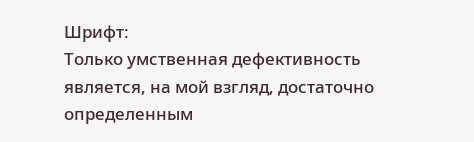Шрифт:
Только умственная дефективность является, на мой взгляд, достаточно определенным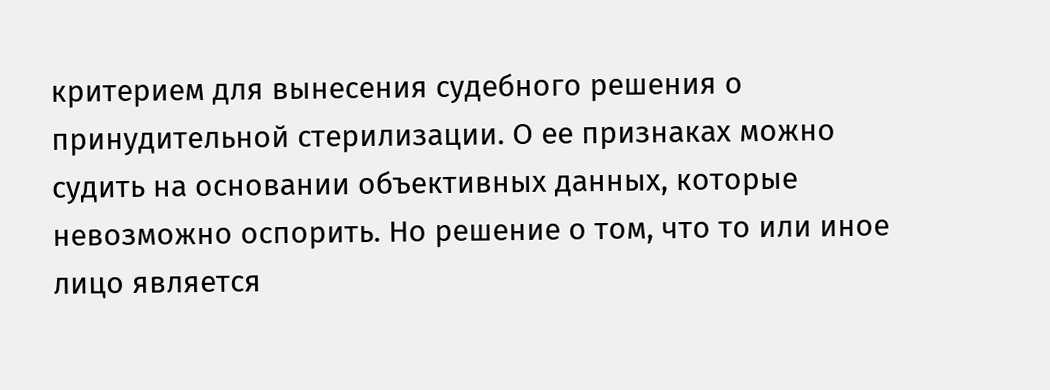критерием для вынесения судебного решения о принудительной стерилизации. О ее признаках можно судить на основании объективных данных, которые невозможно оспорить. Но решение о том, что то или иное лицо является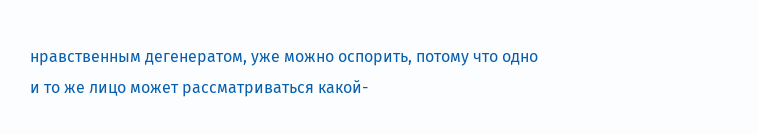нравственным дегенератом, уже можно оспорить, потому что одно и то же лицо может рассматриваться какой-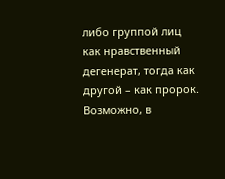либо группой лиц как нравственный дегенерат, тогда как другой – как пророк. Возможно, в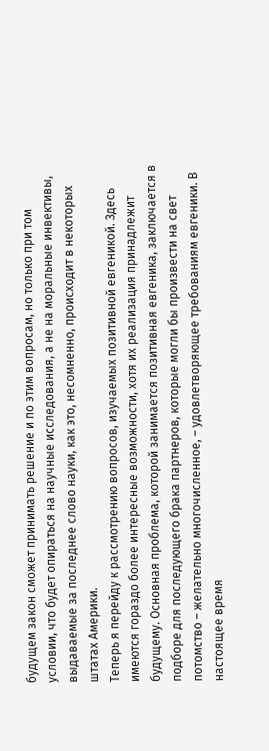будущем закон сможет принимать решение и по этим вопросам, но только при том условии, что будет опираться на научные исследования, а не на моральные инвективы, выдаваемые за последнее слово науки, как это, несомненно, происходит в некоторых штатах Америки.
Теперь я перейду к рассмотрению вопросов, изучаемых позитивной евгеникой. Здесь имеются гораздо более интересные возможности, хотя их реализация принадлежит будущему. Основная проблема, которой занимается позитивная евгеника, заключается в подборе для последующего брака партнеров, которые могли бы произвести на свет потомство – желательно многочисленное, – удовлетворяющее требованиям евгеники. В настоящее время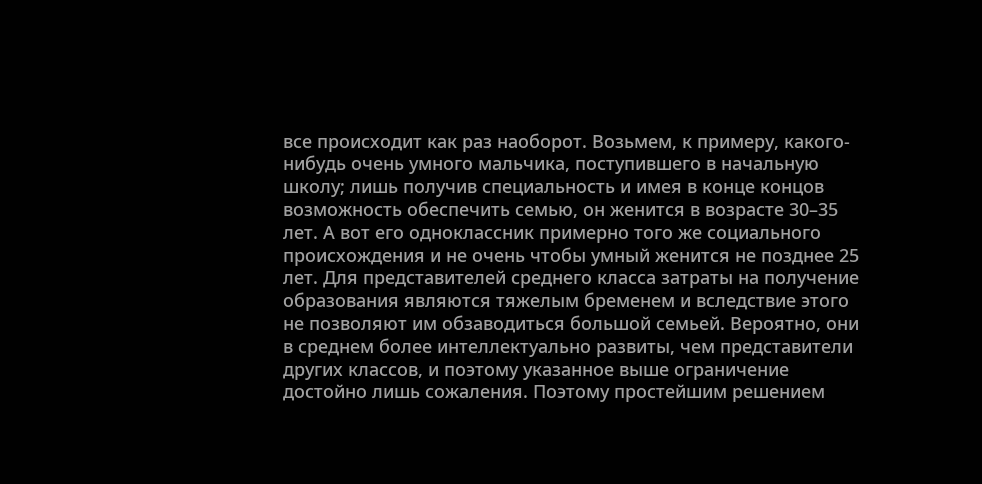все происходит как раз наоборот. Возьмем, к примеру, какого-нибудь очень умного мальчика, поступившего в начальную школу; лишь получив специальность и имея в конце концов возможность обеспечить семью, он женится в возрасте 30–35 лет. А вот его одноклассник примерно того же социального происхождения и не очень чтобы умный женится не позднее 25 лет. Для представителей среднего класса затраты на получение образования являются тяжелым бременем и вследствие этого не позволяют им обзаводиться большой семьей. Вероятно, они в среднем более интеллектуально развиты, чем представители других классов, и поэтому указанное выше ограничение достойно лишь сожаления. Поэтому простейшим решением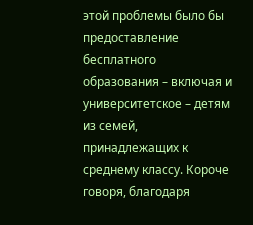этой проблемы было бы предоставление бесплатного образования – включая и университетское – детям из семей, принадлежащих к среднему классу. Короче говоря, благодаря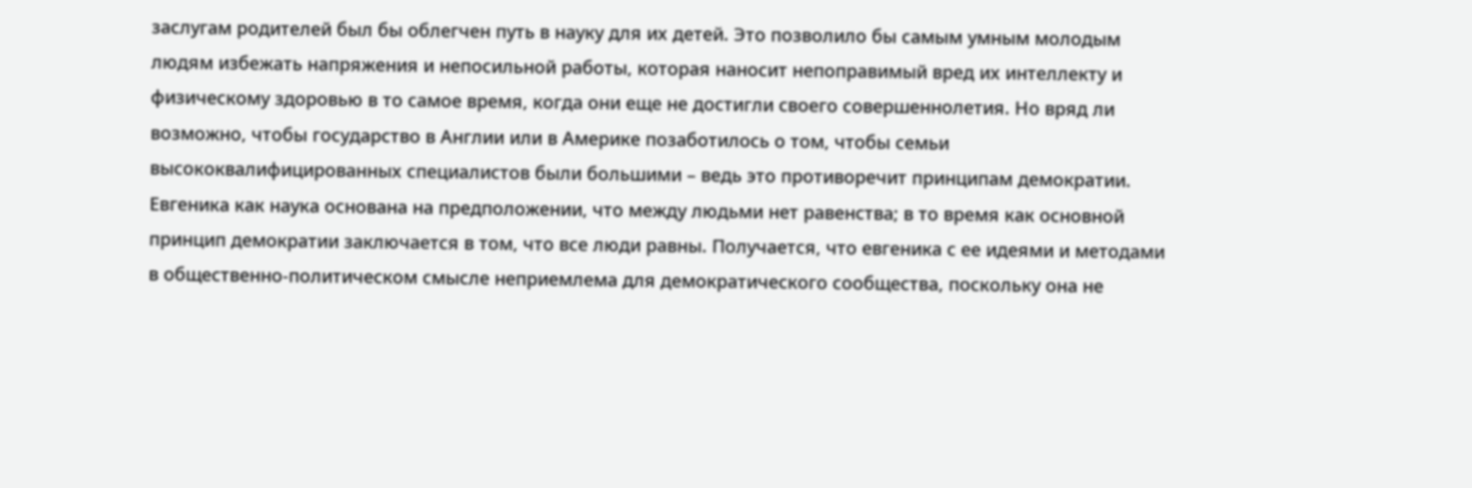заслугам родителей был бы облегчен путь в науку для их детей. Это позволило бы самым умным молодым людям избежать напряжения и непосильной работы, которая наносит непоправимый вред их интеллекту и физическому здоровью в то самое время, когда они еще не достигли своего совершеннолетия. Но вряд ли возможно, чтобы государство в Англии или в Америке позаботилось о том, чтобы семьи высококвалифицированных специалистов были большими – ведь это противоречит принципам демократии.
Евгеника как наука основана на предположении, что между людьми нет равенства; в то время как основной принцип демократии заключается в том, что все люди равны. Получается, что евгеника с ее идеями и методами в общественно-политическом смысле неприемлема для демократического сообщества, поскольку она не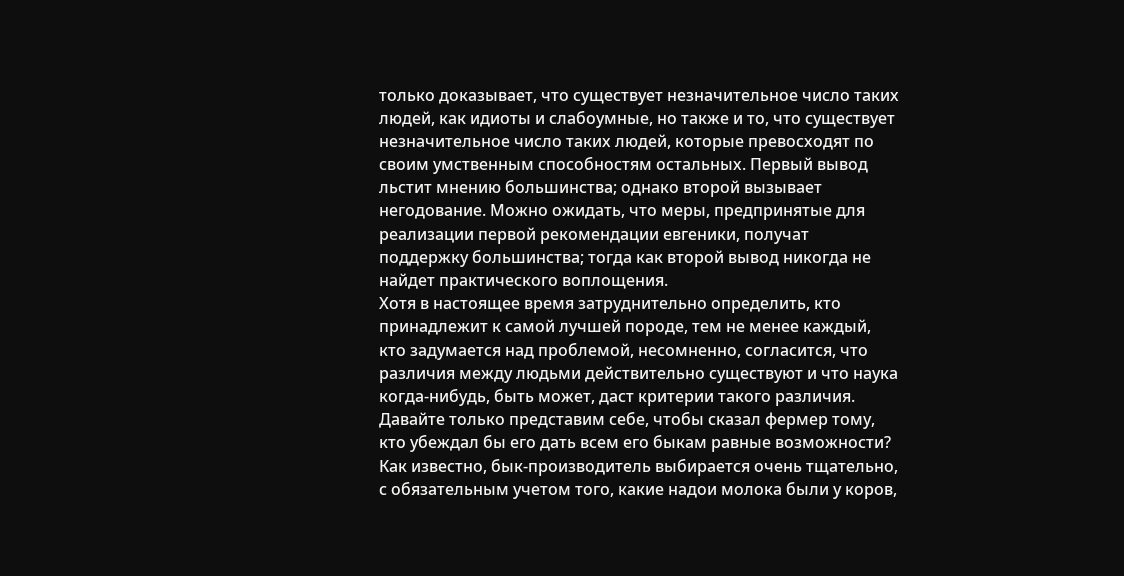только доказывает, что существует незначительное число таких людей, как идиоты и слабоумные, но также и то, что существует незначительное число таких людей, которые превосходят по своим умственным способностям остальных. Первый вывод льстит мнению большинства; однако второй вызывает негодование. Можно ожидать, что меры, предпринятые для реализации первой рекомендации евгеники, получат поддержку большинства; тогда как второй вывод никогда не найдет практического воплощения.
Хотя в настоящее время затруднительно определить, кто принадлежит к самой лучшей породе, тем не менее каждый, кто задумается над проблемой, несомненно, согласится, что различия между людьми действительно существуют и что наука когда-нибудь, быть может, даст критерии такого различия. Давайте только представим себе, чтобы сказал фермер тому, кто убеждал бы его дать всем его быкам равные возможности? Как известно, бык-производитель выбирается очень тщательно, с обязательным учетом того, какие надои молока были у коров,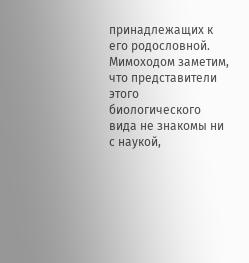принадлежащих к его родословной. Мимоходом заметим, что представители этого биологического вида не знакомы ни с наукой,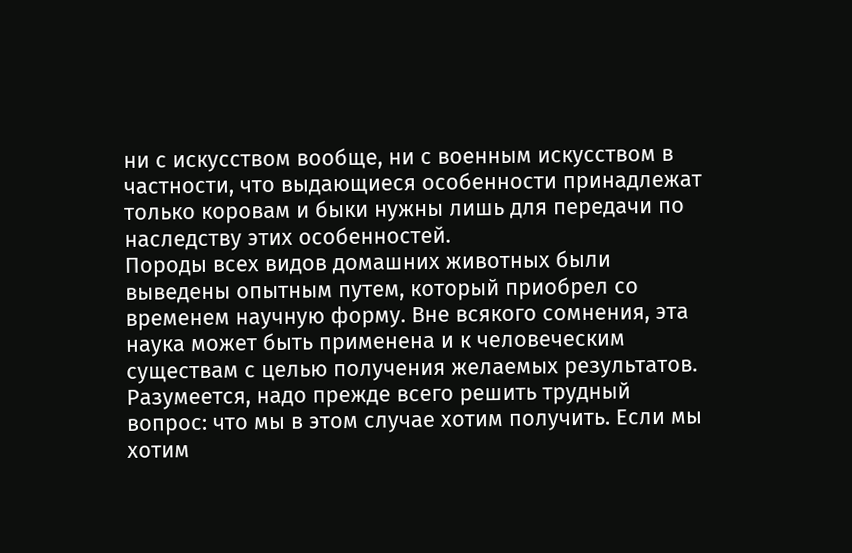ни с искусством вообще, ни с военным искусством в частности, что выдающиеся особенности принадлежат только коровам и быки нужны лишь для передачи по наследству этих особенностей.
Породы всех видов домашних животных были выведены опытным путем, который приобрел со временем научную форму. Вне всякого сомнения, эта наука может быть применена и к человеческим существам с целью получения желаемых результатов. Разумеется, надо прежде всего решить трудный вопрос: что мы в этом случае хотим получить. Если мы хотим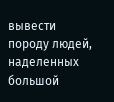вывести породу людей, наделенных большой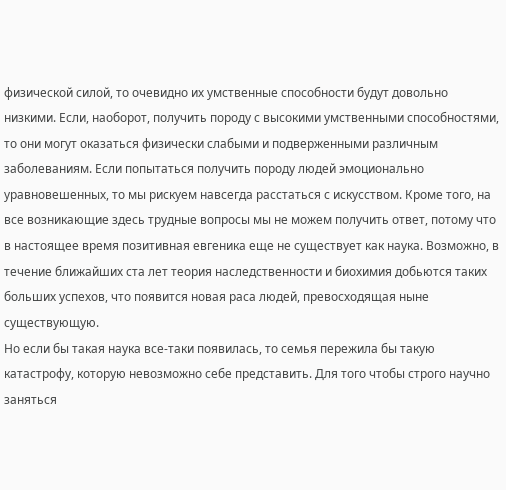физической силой, то очевидно их умственные способности будут довольно низкими. Если, наоборот, получить породу с высокими умственными способностями, то они могут оказаться физически слабыми и подверженными различным заболеваниям. Если попытаться получить породу людей эмоционально уравновешенных, то мы рискуем навсегда расстаться с искусством. Кроме того, на все возникающие здесь трудные вопросы мы не можем получить ответ, потому что в настоящее время позитивная евгеника еще не существует как наука. Возможно, в течение ближайших ста лет теория наследственности и биохимия добьются таких больших успехов, что появится новая раса людей, превосходящая ныне существующую.
Но если бы такая наука все-таки появилась, то семья пережила бы такую катастрофу, которую невозможно себе представить. Для того чтобы строго научно заняться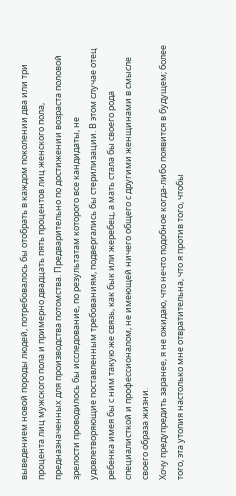выведением новой породы людей, потребовалось бы отобрать в каждом поколении два или три процента лиц мужского пола и примерно двадцать пять процентов лиц женского пола, предназначенных для производства потомства. Предварительно по достижении возраста половой зрелости проводилось бы исследование, по результатам которого все кандидаты, не удовлетворяющие поставленным требованиям, подвергались бы стерилизации. В этом случае отец ребенка имея бы с ним такую же связь, как бык или жеребец, а мать стала бы своего рода специалисткой и профессионалом, не имеющей ничего общего с другими женщинами в смысле своего образа жизни.
Хочу предупредить заранее, я не ожидаю, что нечто подобное когда-либо появится в будущем; более того, эта утопия настолько мне отвратительна, что я против того, чтобы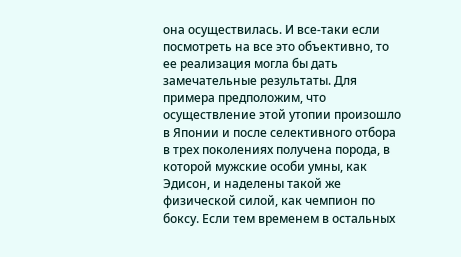она осуществилась. И все-таки если посмотреть на все это объективно, то ее реализация могла бы дать замечательные результаты. Для примера предположим, что осуществление этой утопии произошло в Японии и после селективного отбора в трех поколениях получена порода, в которой мужские особи умны, как Эдисон, и наделены такой же физической силой, как чемпион по боксу. Если тем временем в остальных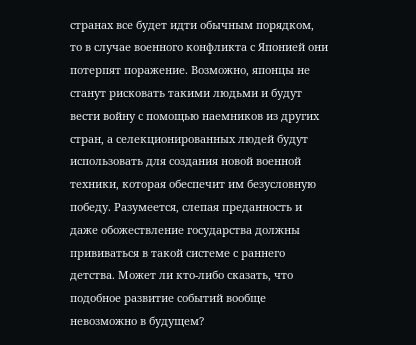странах все будет идти обычным порядком, то в случае военного конфликта с Японией они потерпят поражение. Возможно, японцы не станут рисковать такими людьми и будут вести войну с помощью наемников из других стран, а селекционированных людей будут использовать для создания новой военной техники, которая обеспечит им безусловную победу. Разумеется, слепая преданность и даже обожествление государства должны прививаться в такой системе с раннего детства. Может ли кто-либо сказать, что подобное развитие событий вообще невозможно в будущем?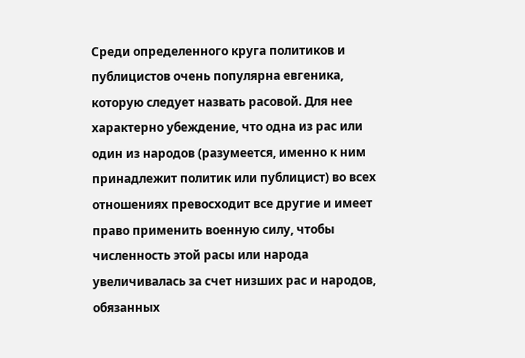Среди определенного круга политиков и публицистов очень популярна евгеника, которую следует назвать расовой. Для нее характерно убеждение, что одна из рас или один из народов (разумеется, именно к ним принадлежит политик или публицист) во всех отношениях превосходит все другие и имеет право применить военную силу, чтобы численность этой расы или народа увеличивалась за счет низших рас и народов, обязанных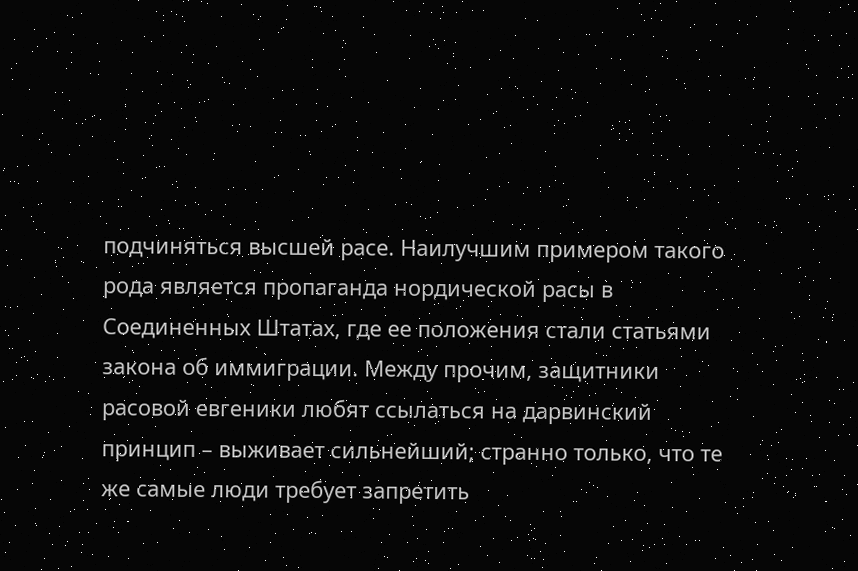подчиняться высшей расе. Наилучшим примером такого рода является пропаганда нордической расы в Соединенных Штатах, где ее положения стали статьями закона об иммиграции. Между прочим, защитники расовой евгеники любят ссылаться на дарвинский принцип – выживает сильнейший; странно только, что те же самые люди требует запретить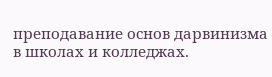преподавание основ дарвинизма в школах и колледжах.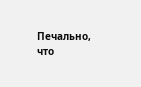Печально, что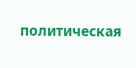политическая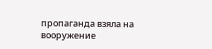пропаганда взяла на вооружение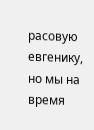расовую евгенику, но мы на время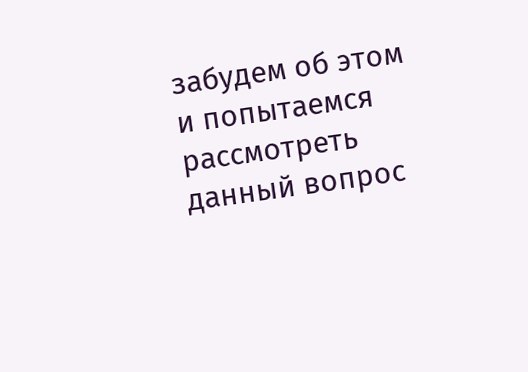забудем об этом и попытаемся рассмотреть данный вопрос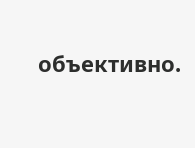объективно.